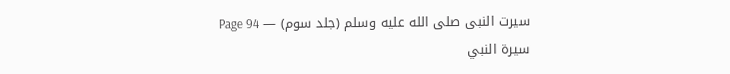سیرت النبی صلى الله عليه وسلم (جلد سوم) — Page 94
سيرة النبي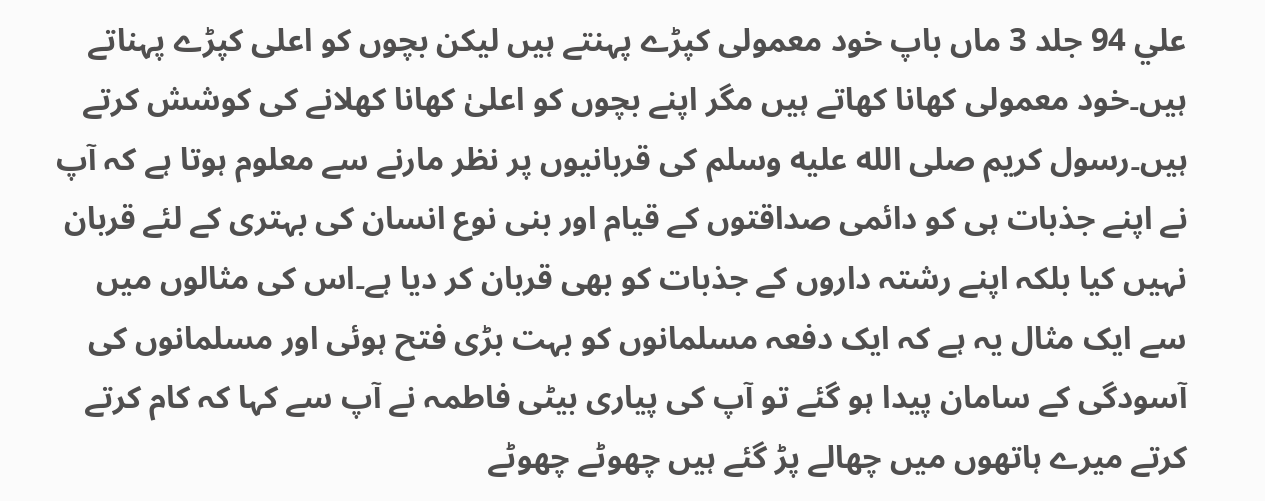علي 94 جلد 3 ماں باپ خود معمولی کپڑے پہنتے ہیں لیکن بچوں کو اعلی کپڑے پہناتے ہیں۔خود معمولی کھانا کھاتے ہیں مگر اپنے بچوں کو اعلیٰ کھانا کھلانے کی کوشش کرتے ہیں۔رسول کریم صلى الله عليه وسلم کی قربانیوں پر نظر مارنے سے معلوم ہوتا ہے کہ آپ نے اپنے جذبات ہی کو دائمی صداقتوں کے قیام اور بنی نوع انسان کی بہتری کے لئے قربان نہیں کیا بلکہ اپنے رشتہ داروں کے جذبات کو بھی قربان کر دیا ہے۔اس کی مثالوں میں سے ایک مثال یہ ہے کہ ایک دفعہ مسلمانوں کو بہت بڑی فتح ہوئی اور مسلمانوں کی آسودگی کے سامان پیدا ہو گئے تو آپ کی پیاری بیٹی فاطمہ نے آپ سے کہا کہ کام کرتے کرتے میرے ہاتھوں میں چھالے پڑ گئے ہیں چھوٹے چھوٹے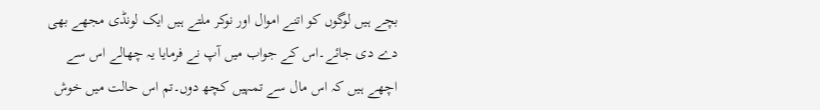بچے ہیں لوگوں کو اتنے اموال اور نوکر ملتے ہیں ایک لونڈی مجھے بھی دے دی جائے۔اس کے جواب میں آپ نے فرمایا یہ چھالے اس سے اچھے ہیں کہ اس مال سے تمہیں کچھ دوں۔تم اس حالت میں خوش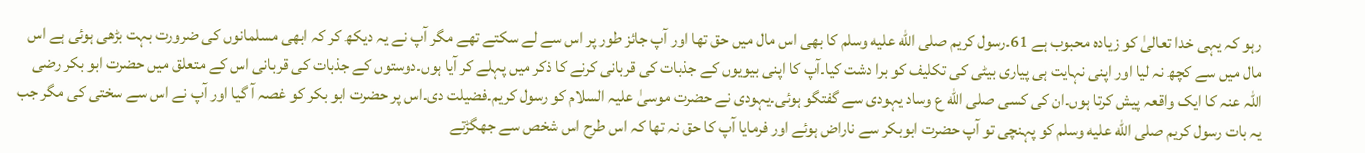رہو کہ یہی خدا تعالیٰ کو زیادہ محبوب ہے 61۔رسول کریم صلى الله عليه وسلم کا بھی اس مال میں حق تھا اور آپ جائز طور پر اس سے لے سکتے تھے مگر آپ نے یہ دیکھ کر کہ ابھی مسلمانوں کی ضرورت بہت بڑھی ہوئی ہے اس مال میں سے کچھ نہ لیا اور اپنی نہایت ہی پیاری بیٹی کی تکلیف کو برا دشت کیا۔آپ کا اپنی بیویوں کے جذبات کی قربانی کرنے کا ذکر میں پہلے کر آیا ہوں۔دوستوں کے جذبات کی قربانی اس کے متعلق میں حضرت ابو بکر رضی اللہ عنہ کا ایک واقعہ پیش کرتا ہوں۔ان کی کسی صلى الله ع وساد یہودی سے گفتگو ہوئی۔یہودی نے حضرت موسیٰ علیہ السلام کو رسول کریم۔فضیلت دی۔اس پر حضرت ابو بکر کو غصہ آ گیا اور آپ نے اس سے سختی کی مگر جب یہ بات رسول کریم صلى الله عليه وسلم کو پہنچی تو آپ حضرت ابوبکر سے ناراض ہوئے اور فرمایا آپ کا حق نہ تھا کہ اس طرح اس شخص سے جھگڑتے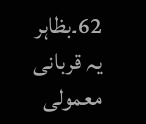62۔بظاہر یہ قربانی معمولی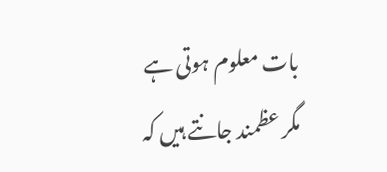بات معلوم ہوتی ہے مگر عظمند جانتے ہیں کہ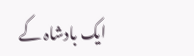ایک بادشاہ کے